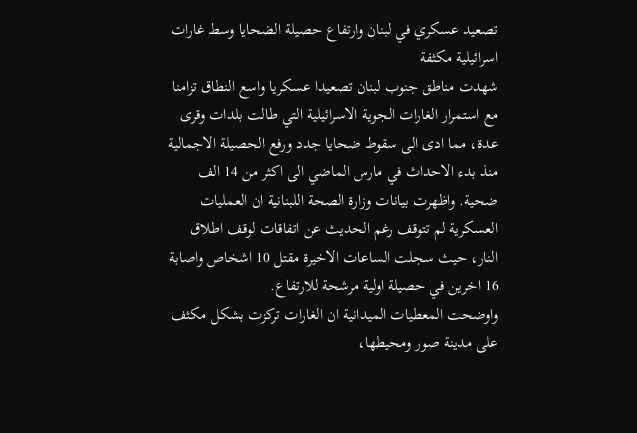تصعيد عسكري في لبنان وارتفاع حصيلة الضحايا وسط غارات اسرائيلية مكثفة
شهدت مناطق جنوب لبنان تصعيدا عسكريا واسع النطاق تزامنا مع استمرار الغارات الجوية الاسرائيلية التي طالت بلدات وقرى عدة، مما ادى الى سقوط ضحايا جدد ورفع الحصيلة الاجمالية منذ بدء الاحداث في مارس الماضي الى اكثر من 14 الف ضحية. واظهرت بيانات وزارة الصحة اللبنانية ان العمليات العسكرية لم تتوقف رغم الحديث عن اتفاقات لوقف اطلاق النار، حيث سجلت الساعات الاخيرة مقتل 10 اشخاص واصابة 16 اخرين في حصيلة اولية مرشحة للارتفاع.
واوضحت المعطيات الميدانية ان الغارات تركزت بشكل مكثف على مدينة صور ومحيطها،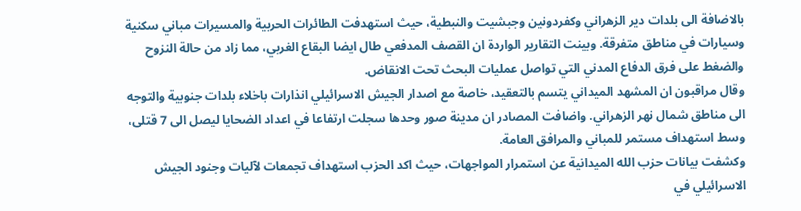بالاضافة الى بلدات دير الزهراني وكفردونين وجبشيت والنبطية، حيث استهدفت الطائرات الحربية والمسيرات مباني سكنية وسيارات في مناطق متفرقة. وبينت التقارير الواردة ان القصف المدفعي طال ايضا البقاع الغربي، مما زاد من حالة النزوح والضغط على فرق الدفاع المدني التي تواصل عمليات البحث تحت الانقاض.
وقال مراقبون ان المشهد الميداني يتسم بالتعقيد، خاصة مع اصدار الجيش الاسرائيلي انذارات باخلاء بلدات جنوبية والتوجه الى مناطق شمال نهر الزهراني. واضافت المصادر ان مدينة صور وحدها سجلت ارتفاعا في اعداد الضحايا ليصل الى 7 قتلى، وسط استهداف مستمر للمباني والمرافق العامة.
وكشفت بيانات حزب الله الميدانية عن استمرار المواجهات، حيث اكد الحزب استهداف تجمعات لآليات وجنود الجيش الاسرائيلي في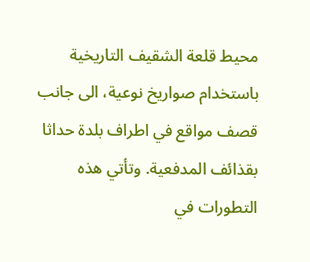محيط قلعة الشقيف التاريخية باستخدام صواريخ نوعية، الى جانب قصف مواقع في اطراف بلدة حداثا بقذائف المدفعية. وتأتي هذه التطورات في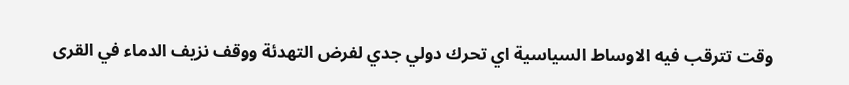وقت تترقب فيه الاوساط السياسية اي تحرك دولي جدي لفرض التهدئة ووقف نزيف الدماء في القرى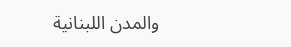والمدن اللبنانية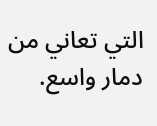التي تعاني من دمار واسع.